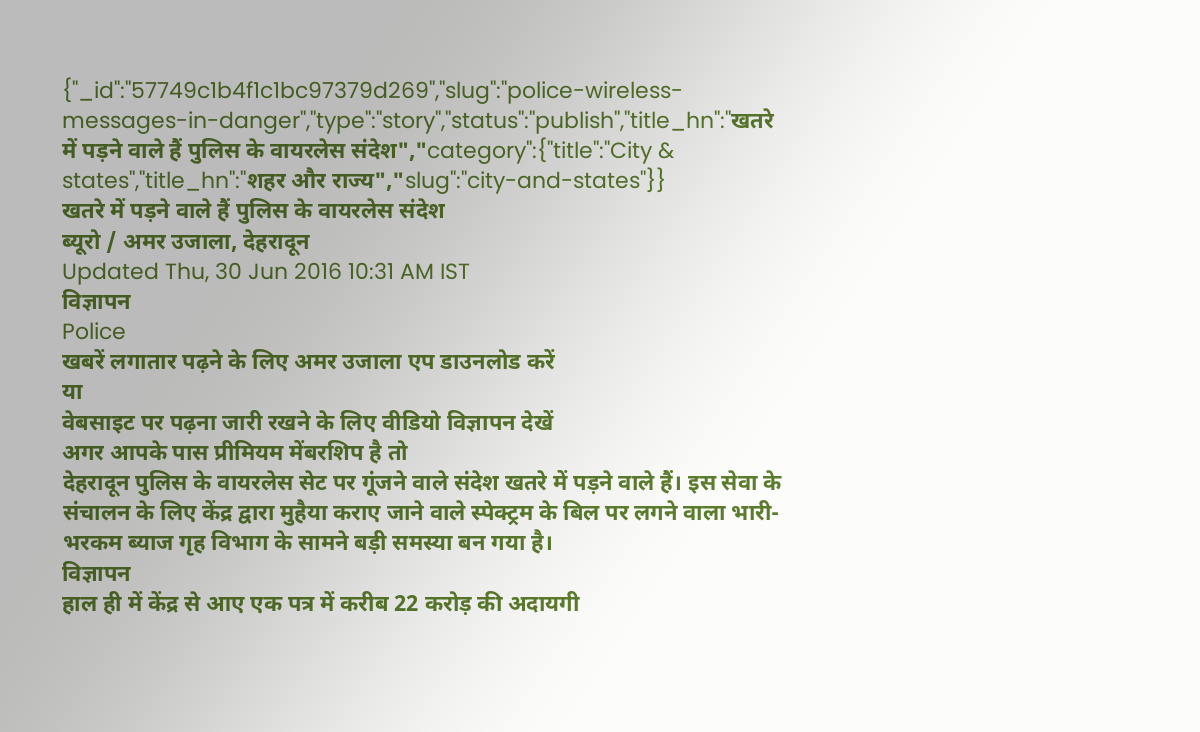{"_id":"57749c1b4f1c1bc97379d269","slug":"police-wireless-messages-in-danger","type":"story","status":"publish","title_hn":"खतरे में पड़ने वाले हैं पुलिस के वायरलेस संदेश","category":{"title":"City & states","title_hn":"शहर और राज्य","slug":"city-and-states"}}
खतरे में पड़ने वाले हैं पुलिस के वायरलेस संदेश
ब्यूरो / अमर उजाला, देहरादून
Updated Thu, 30 Jun 2016 10:31 AM IST
विज्ञापन
Police
खबरें लगातार पढ़ने के लिए अमर उजाला एप डाउनलोड करें
या
वेबसाइट पर पढ़ना जारी रखने के लिए वीडियो विज्ञापन देखें
अगर आपके पास प्रीमियम मेंबरशिप है तो
देहरादून पुलिस के वायरलेस सेट पर गूंजने वाले संदेश खतरे में पड़ने वाले हैं। इस सेवा के संचालन के लिए केंद्र द्वारा मुहैया कराए जाने वाले स्पेक्ट्रम के बिल पर लगने वाला भारी-भरकम ब्याज गृह विभाग के सामने बड़ी समस्या बन गया है।
विज्ञापन
हाल ही में केंद्र से आए एक पत्र में करीब 22 करोड़ की अदायगी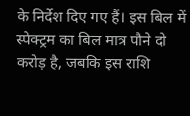के निर्देश दिए गए हैं। इस बिल में स्पेक्ट्रम का बिल मात्र पौने दो करोड़ है, जबकि इस राशि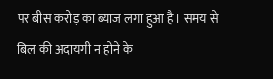पर बीस करोड़ का ब्याज लगा हुआ है। समय से बिल की अदायगी न होने के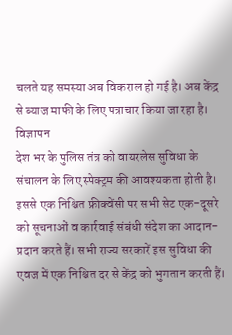चलते यह समस्या अब विकराल हो गई है। अब केंद्र से ब्याज माफी के लिए पत्राचार किया जा रहा है।
विज्ञापन
देश भर के पुलिस तंत्र को वायरलेस सुविधा के संचालन के लिए स्पेक्ट्रम की आवश्यकता होती है। इससे एक निश्चित फ्रीक्वेंसी पर सभी सेट एक-दूसरे को सूचनाओं व कार्रवाई संबंधी संदेश का आदान-प्रदान करते हैं। सभी राज्य सरकारें इस सुविधा की एवज में एक निश्चित दर से केंद्र को भुगतान करती हैं।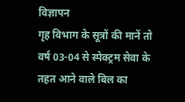विज्ञापन
गृह विभाग के सूत्रों की मानें तो वर्ष 03-04 से स्पेक्ट्रम सेवा के तहत आने वाले बिल का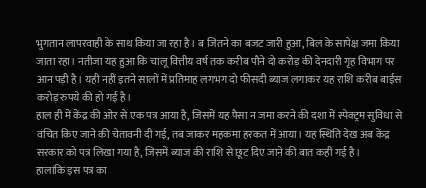भुगतान लापरवाही के साथ किया जा रहा है। ब जितने का बजट जारी हुआ, बिल के सापेक्ष जमा किया जाता रहा। नतीजा यह हुआ कि चालू वित्तीय वर्ष तक करीब पौने दो करोड़ की देनदारी गृह विभाग पर आन पड़ी है। यही नहीं इतने सालों में प्रतिमाह लगभग दो फीसदी ब्याज लगाकर यह राशि करीब बाईस करोड़ रुपये की हो गई है।
हाल ही में केंद्र की ओर से एक पत्र आया है, जिसमें यह पैसा न जमा करने की दशा में स्पेक्ट्रम सुविधा से वंचित किए जाने की चेतावनी दी गई, तब जाकर महकमा हरकत में आया। यह स्थिति देख अब केंद्र सरकार को पत्र लिखा गया है, जिसमें ब्याज की राशि से छूट दिए जाने की बात कही गई है।
हालांकि इस पत्र का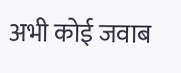अभी कोई जवाब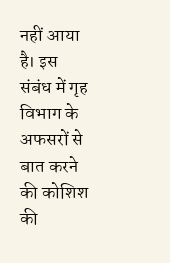नहीं आया है। इस संबंध में गृह विभाग के अफसरों से बात करने की कोशिश की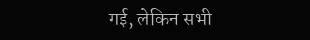गई, लेकिन सभी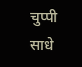चुप्पी साधे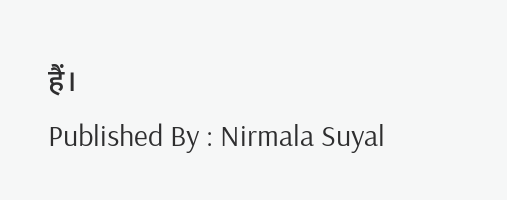हैं।
Published By : Nirmala Suyal